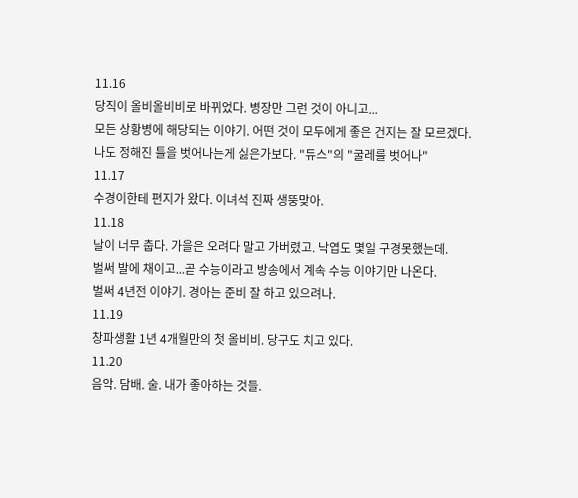11.16
당직이 올비올비비로 바뀌었다. 병장만 그런 것이 아니고...
모든 상황병에 해당되는 이야기. 어떤 것이 모두에게 좋은 건지는 잘 모르겠다.
나도 정해진 틀을 벗어나는게 싫은가보다. "듀스"의 "굴레를 벗어나"
11.17
수경이한테 편지가 왔다. 이녀석 진짜 생뚱맞아.
11.18
날이 너무 춥다. 가을은 오려다 말고 가버렸고. 낙엽도 몇일 구경못했는데.
벌써 발에 채이고...곧 수능이라고 방송에서 계속 수능 이야기만 나온다.
벌써 4년전 이야기. 경아는 준비 잘 하고 있으려나.
11.19
창파생활 1년 4개월만의 첫 올비비. 당구도 치고 있다.
11.20
음악. 담배. 술. 내가 좋아하는 것들.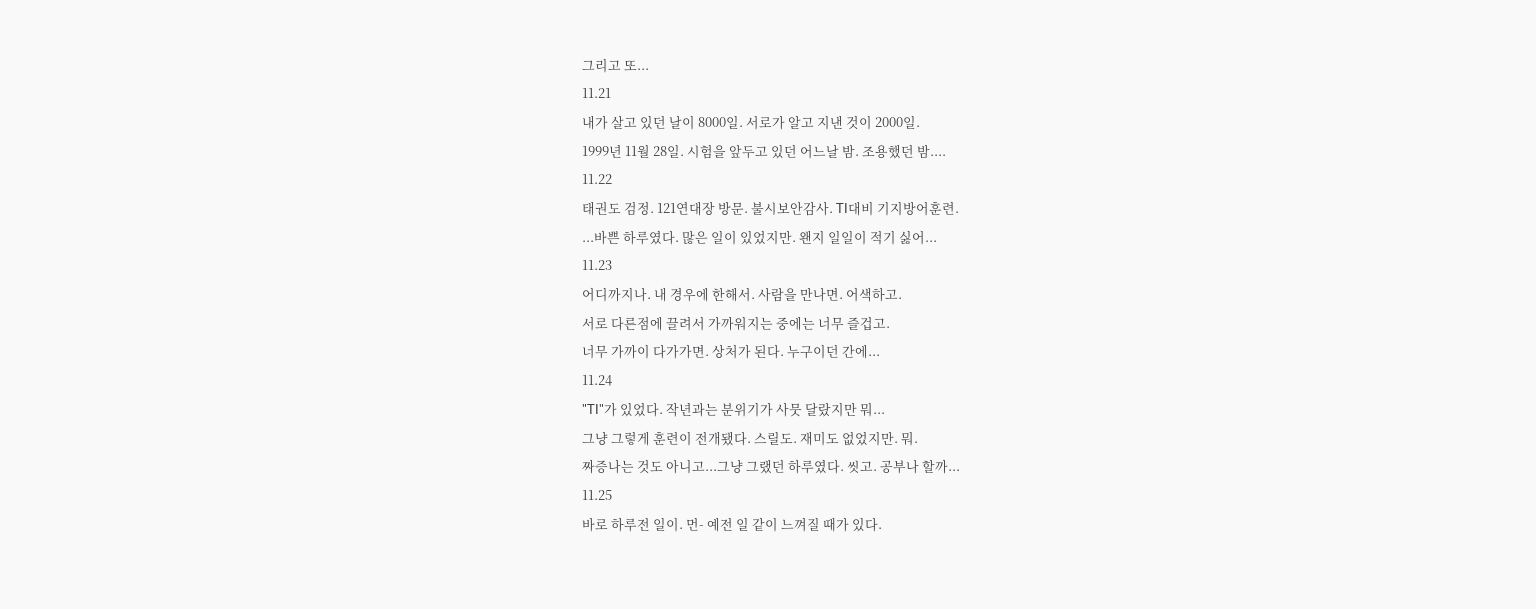그리고 또...
11.21
내가 살고 있던 날이 8000일. 서로가 알고 지낸 것이 2000일.
1999년 11월 28일. 시험을 앞두고 있던 어느날 밤. 조용했던 밤....
11.22
태권도 검정. 121연대장 방문. 불시보안감사. TI대비 기지방어훈련.
...바쁜 하루였다. 많은 일이 있었지만. 왠지 일일이 적기 싫어...
11.23
어디까지나. 내 경우에 한해서. 사람을 만나면. 어색하고.
서로 다른점에 끌려서 가까워지는 중에는 너무 즐겁고.
너무 가까이 다가가면. 상처가 된다. 누구이던 간에...
11.24
"TI"가 있었다. 작년과는 분위기가 사뭇 달랐지만 뭐...
그냥 그렇게 훈련이 전개됐다. 스릴도. 재미도 없었지만. 뭐.
짜증나는 것도 아니고...그냥 그랬던 하루였다. 씻고. 공부나 할까...
11.25
바로 하루전 일이. 먼- 예전 일 같이 느껴질 때가 있다.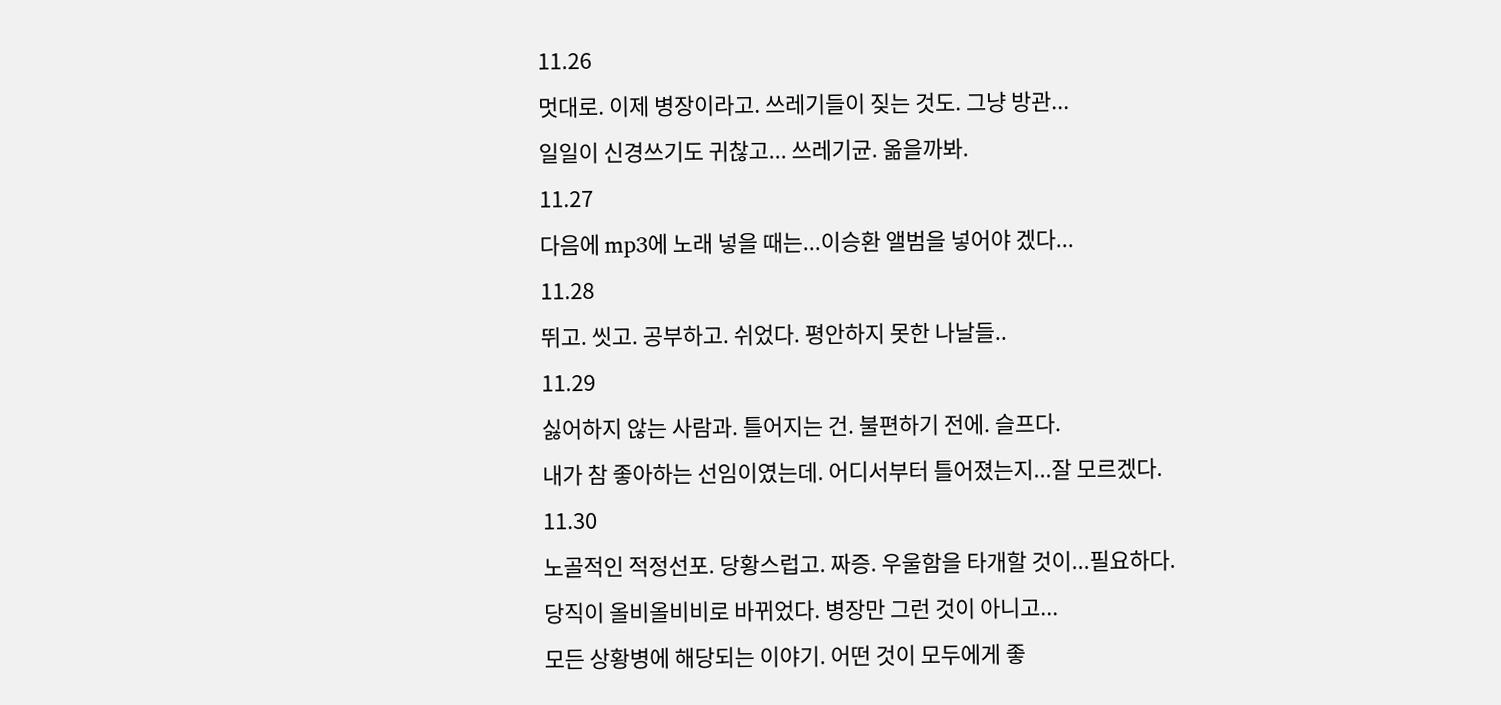11.26
멋대로. 이제 병장이라고. 쓰레기들이 짖는 것도. 그냥 방관...
일일이 신경쓰기도 귀찮고... 쓰레기균. 옮을까봐.
11.27
다음에 mp3에 노래 넣을 때는...이승환 앨범을 넣어야 겠다...
11.28
뛰고. 씻고. 공부하고. 쉬었다. 평안하지 못한 나날들..
11.29
싫어하지 않는 사람과. 틀어지는 건. 불편하기 전에. 슬프다.
내가 참 좋아하는 선임이였는데. 어디서부터 틀어졌는지...잘 모르겠다.
11.30
노골적인 적정선포. 당황스럽고. 짜증. 우울함을 타개할 것이...필요하다.
당직이 올비올비비로 바뀌었다. 병장만 그런 것이 아니고...
모든 상황병에 해당되는 이야기. 어떤 것이 모두에게 좋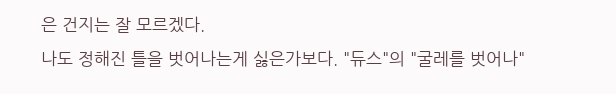은 건지는 잘 모르겠다.
나도 정해진 틀을 벗어나는게 싫은가보다. "듀스"의 "굴레를 벗어나"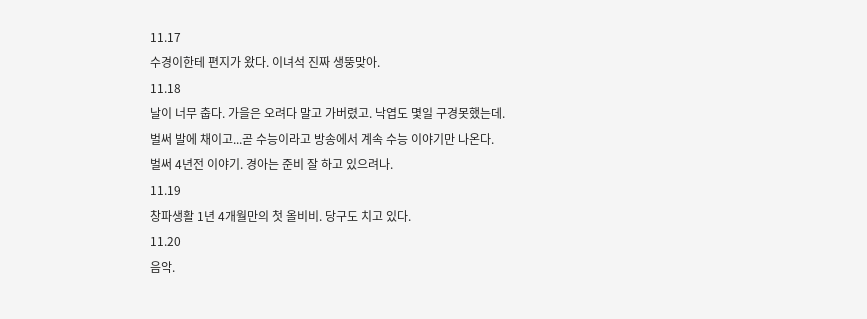11.17
수경이한테 편지가 왔다. 이녀석 진짜 생뚱맞아.
11.18
날이 너무 춥다. 가을은 오려다 말고 가버렸고. 낙엽도 몇일 구경못했는데.
벌써 발에 채이고...곧 수능이라고 방송에서 계속 수능 이야기만 나온다.
벌써 4년전 이야기. 경아는 준비 잘 하고 있으려나.
11.19
창파생활 1년 4개월만의 첫 올비비. 당구도 치고 있다.
11.20
음악.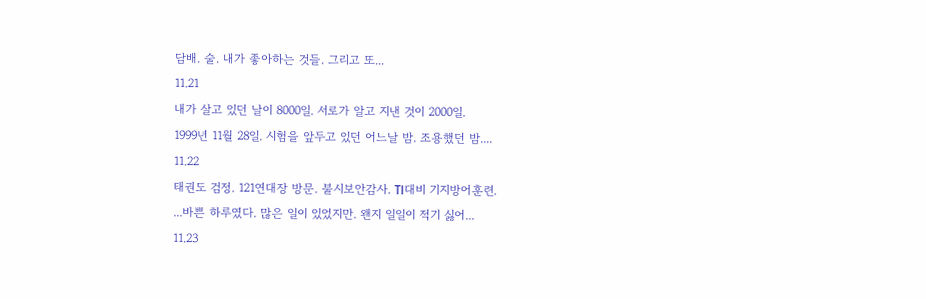담배. 술. 내가 좋아하는 것들. 그리고 또...
11.21
내가 살고 있던 날이 8000일. 서로가 알고 지낸 것이 2000일.
1999년 11월 28일. 시험을 앞두고 있던 어느날 밤. 조용했던 밤....
11.22
태권도 검정. 121연대장 방문. 불시보안감사. TI대비 기지방어훈련.
...바쁜 하루였다. 많은 일이 있었지만. 왠지 일일이 적기 싫어...
11.23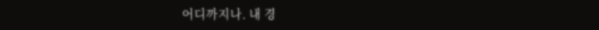어디까지나. 내 경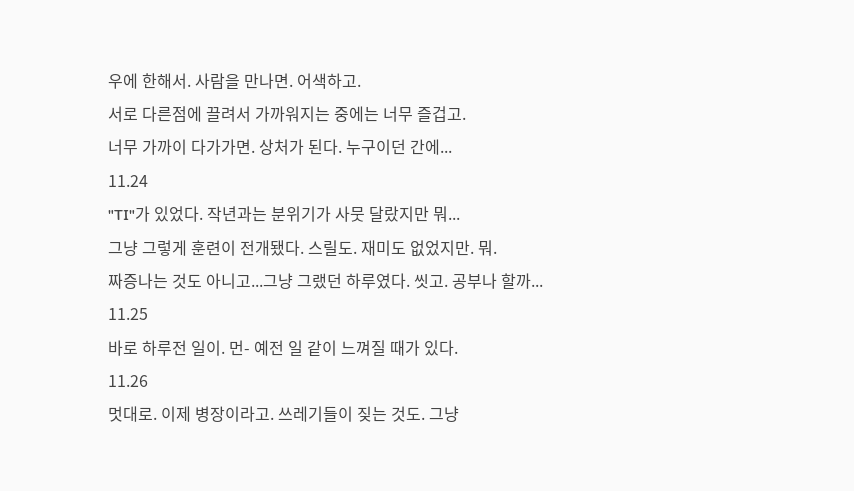우에 한해서. 사람을 만나면. 어색하고.
서로 다른점에 끌려서 가까워지는 중에는 너무 즐겁고.
너무 가까이 다가가면. 상처가 된다. 누구이던 간에...
11.24
"TI"가 있었다. 작년과는 분위기가 사뭇 달랐지만 뭐...
그냥 그렇게 훈련이 전개됐다. 스릴도. 재미도 없었지만. 뭐.
짜증나는 것도 아니고...그냥 그랬던 하루였다. 씻고. 공부나 할까...
11.25
바로 하루전 일이. 먼- 예전 일 같이 느껴질 때가 있다.
11.26
멋대로. 이제 병장이라고. 쓰레기들이 짖는 것도. 그냥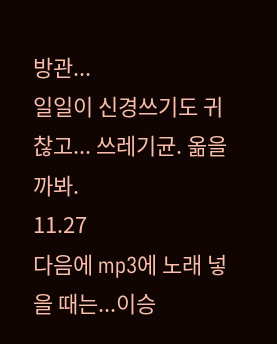방관...
일일이 신경쓰기도 귀찮고... 쓰레기균. 옮을까봐.
11.27
다음에 mp3에 노래 넣을 때는...이승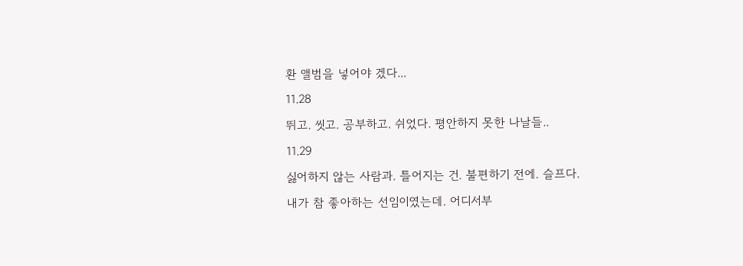환 앨범을 넣어야 겠다...
11.28
뛰고. 씻고. 공부하고. 쉬었다. 평안하지 못한 나날들..
11.29
싫어하지 않는 사람과. 틀어지는 건. 불편하기 전에. 슬프다.
내가 참 좋아하는 선임이였는데. 어디서부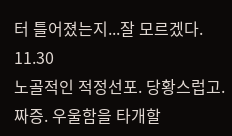터 틀어졌는지...잘 모르겠다.
11.30
노골적인 적정선포. 당황스럽고. 짜증. 우울함을 타개할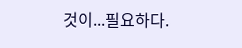것이...필요하다.